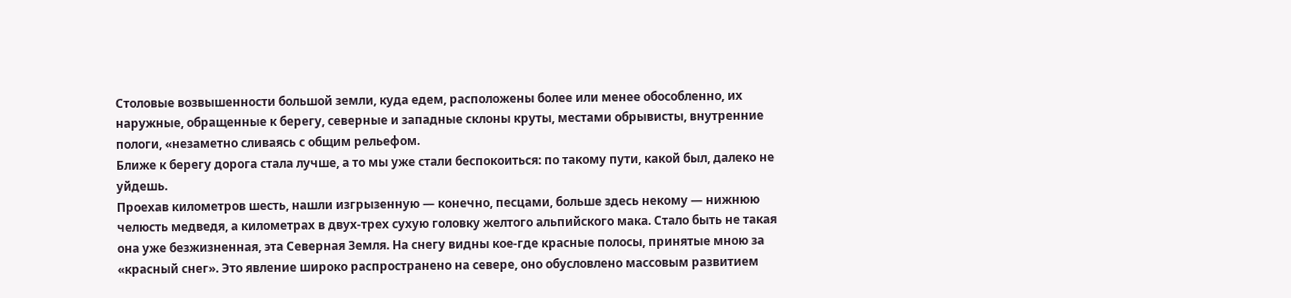Столовые возвышенности большой земли, куда едем, расположены более или менее обособленно, их наружные, обращенные к берегу, северные и западные склоны круты, местами обрывисты, внутренние пологи, «незаметно сливаясь с общим рельефом.
Ближе к берегу дорога стала лучше, а то мы уже стали беспокоиться: по такому пути, какой был, далеко не уйдешь.
Проехав километров шесть, нашли изгрызенную — конечно, песцами, больше здесь некому — нижнюю челюсть медведя, а километрах в двух-трех сухую головку желтого альпийского мака. Стало быть не такая она уже безжизненная, эта Северная Земля. На снегу видны кое-где красные полосы, принятые мною за «красный снег». Это явление широко распространено на севере, оно обусловлено массовым развитием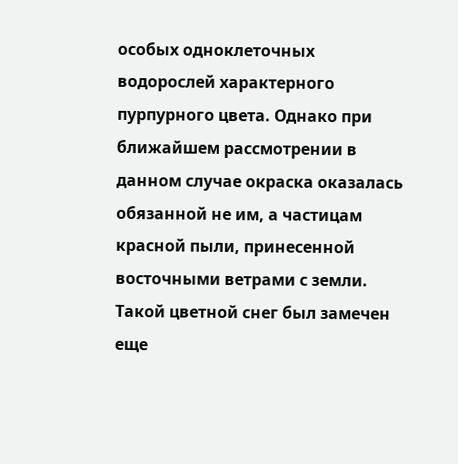особых одноклеточных водорослей характерного пурпурного цвета. Однако при ближайшем рассмотрении в данном случае окраска оказалась обязанной не им, а частицам красной пыли, принесенной восточными ветрами с земли. Такой цветной снег был замечен еще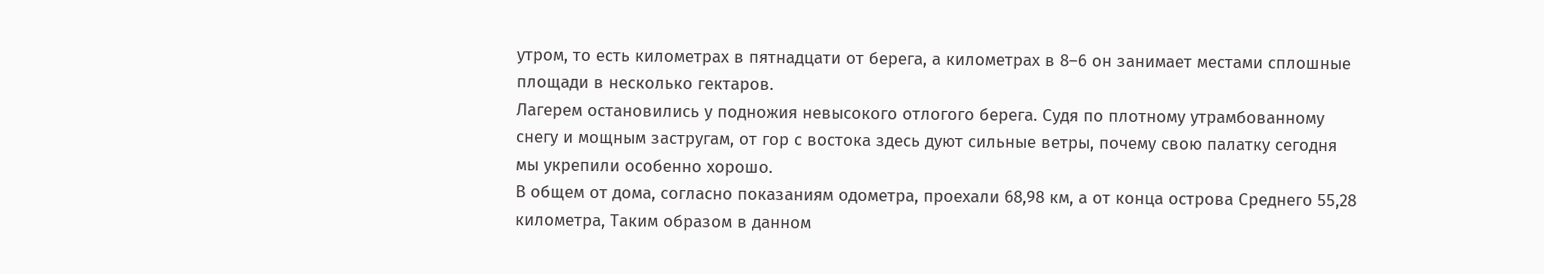утром, то есть километрах в пятнадцати от берега, а километрах в 8–6 он занимает местами сплошные площади в несколько гектаров.
Лагерем остановились у подножия невысокого отлогого берега. Судя по плотному утрамбованному снегу и мощным застругам, от гор с востока здесь дуют сильные ветры, почему свою палатку сегодня мы укрепили особенно хорошо.
В общем от дома, согласно показаниям одометра, проехали 68,98 км, а от конца острова Среднего 55,28 километра, Таким образом в данном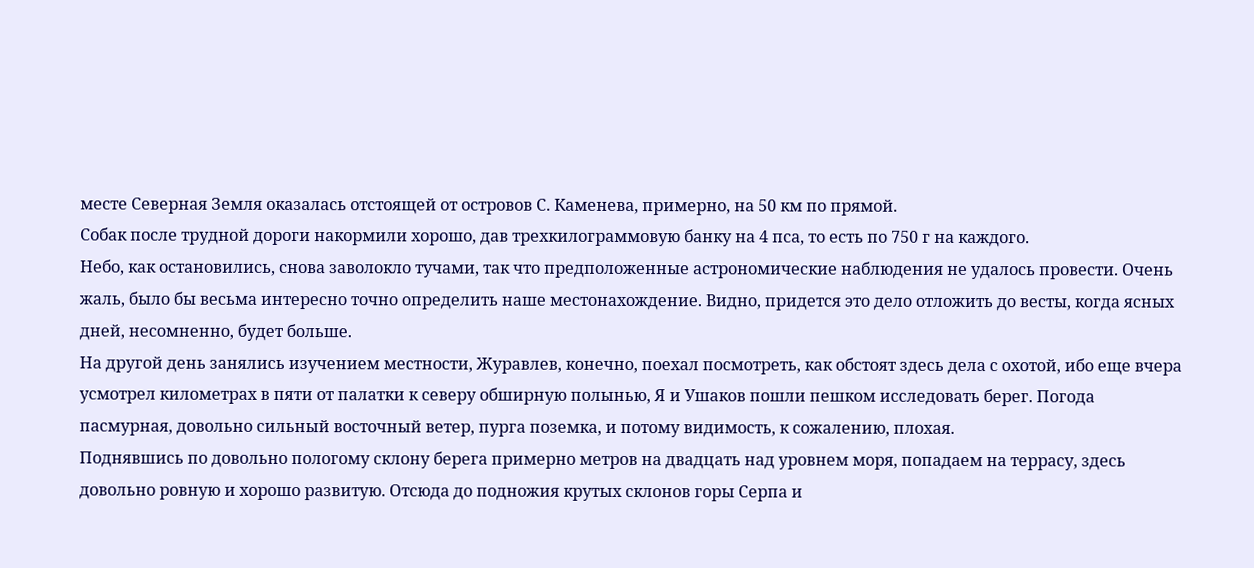месте Северная Земля оказалась отстоящей от островов С. Каменева, примерно, на 50 км по прямой.
Собак после трудной дороги накормили хорошо, дав трехкилограммовую банку на 4 пса, то есть по 750 г на каждого.
Небо, как остановились, снова заволокло тучами, так что предположенные астрономические наблюдения не удалось провести. Очень жаль, было бы весьма интересно точно определить наше местонахождение. Видно, придется это дело отложить до весты, когда ясных дней, несомненно, будет больше.
На другой день занялись изучением местности, Журавлев, конечно, поехал посмотреть, как обстоят здесь дела с охотой, ибо еще вчера усмотрел километрах в пяти от палатки к северу обширную полынью, Я и Ушаков пошли пешком исследовать берег. Погода пасмурная, довольно сильный восточный ветер, пурга поземка, и потому видимость, к сожалению, плохая.
Поднявшись по довольно пологому склону берега примерно метров на двадцать над уровнем моря, попадаем на террасу, здесь довольно ровную и хорошо развитую. Отсюда до подножия крутых склонов горы Серпа и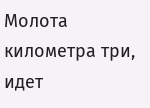Молота километра три, идет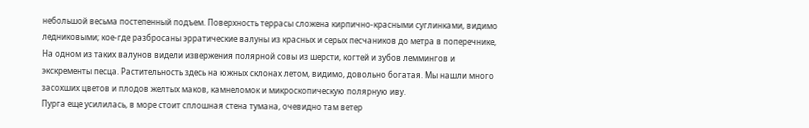небольшой весьма постепенный подъем. Поверхность террасы сложена кирпично-красными суглинками, видимо ледниковыми; кое-где разбросаны эрратические валуны из красных и серых песчаников до метра в поперечнике, На одном из таких валунов видели извержения полярной совы из шерсти, когтей и зубов леммингов и экскременты песца. Растительность здесь на южных склонах летом, видимо, довольно богатая. Мы нашли много засохших цветов и плодов желтых маков, камнеломок и микроскопическую полярную иву.
Пурга еще усилилась, в море стоит сплошная стена тумана, очевидно там ветер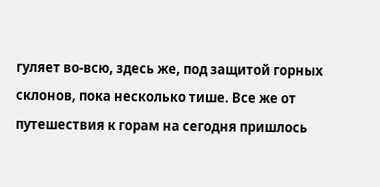гуляет во-всю, здесь же, под защитой горных склонов, пока несколько тише. Все же от путешествия к горам на сегодня пришлось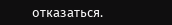отказаться.